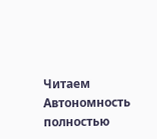Читаем Автономность полностью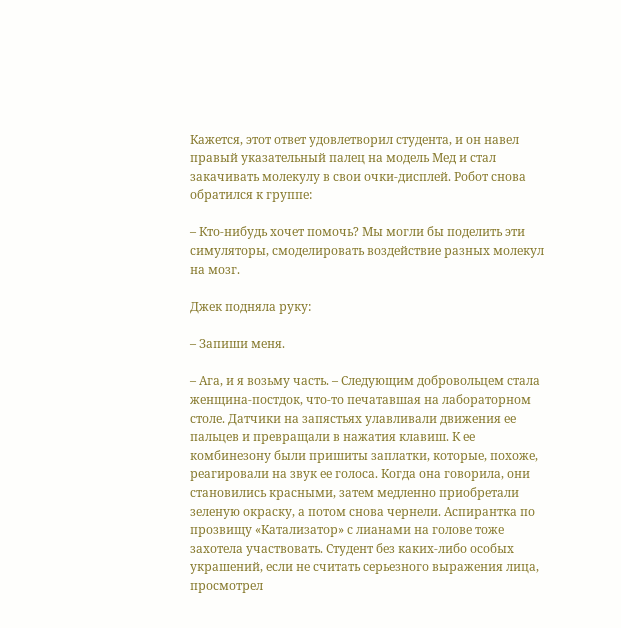Кажется, этот ответ удовлетворил студента, и он навел правый указательный палец на модель Мед и стал закачивать молекулу в свои очки-дисплей. Робот снова обратился к группе:

– Кто-нибудь хочет помочь? Мы могли бы поделить эти симуляторы, смоделировать воздействие разных молекул на мозг.

Джек подняла руку:

– Запиши меня.

– Ага, и я возьму часть. – Следующим добровольцем стала женщина-постдок, что-то печатавшая на лабораторном столе. Датчики на запястьях улавливали движения ее пальцев и превращали в нажатия клавиш. К ее комбинезону были пришиты заплатки, которые, похоже, реагировали на звук ее голоса. Когда она говорила, они становились красными, затем медленно приобретали зеленую окраску, а потом снова чернели. Аспирантка по прозвищу «Катализатор» с лианами на голове тоже захотела участвовать. Студент без каких-либо особых украшений, если не считать серьезного выражения лица, просмотрел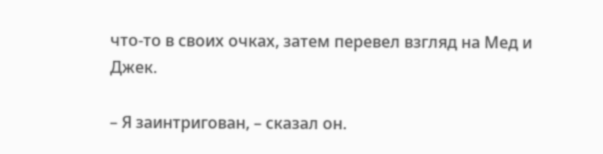что-то в своих очках, затем перевел взгляд на Мед и Джек.

– Я заинтригован, – сказал он.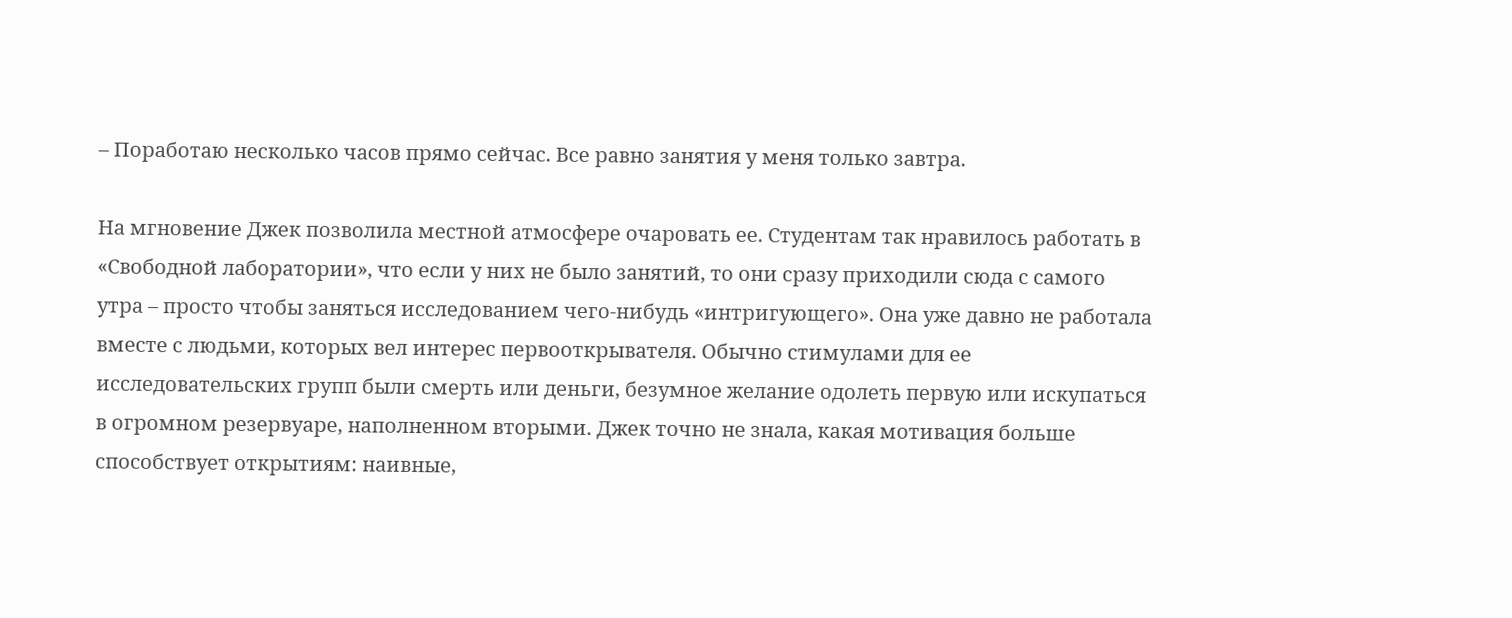– Поработаю несколько часов прямо сейчас. Все равно занятия у меня только завтра.

На мгновение Джек позволила местной атмосфере очаровать ее. Студентам так нравилось работать в «Свободной лаборатории», что если у них не было занятий, то они сразу приходили сюда с самого утра – просто чтобы заняться исследованием чего-нибудь «интригующего». Она уже давно не работала вместе с людьми, которых вел интерес первооткрывателя. Обычно стимулами для ее исследовательских групп были смерть или деньги, безумное желание одолеть первую или искупаться в огромном резервуаре, наполненном вторыми. Джек точно не знала, какая мотивация больше способствует открытиям: наивные,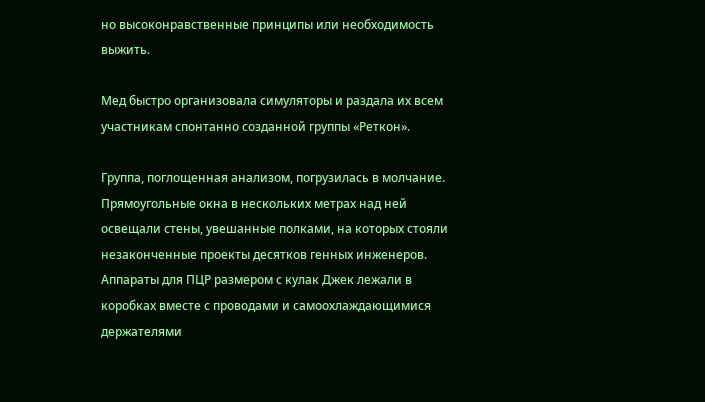но высоконравственные принципы или необходимость выжить.

Мед быстро организовала симуляторы и раздала их всем участникам спонтанно созданной группы «Реткон».

Группа, поглощенная анализом, погрузилась в молчание. Прямоугольные окна в нескольких метрах над ней освещали стены, увешанные полками, на которых стояли незаконченные проекты десятков генных инженеров. Аппараты для ПЦР размером с кулак Джек лежали в коробках вместе с проводами и самоохлаждающимися держателями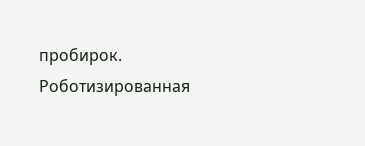пробирок. Роботизированная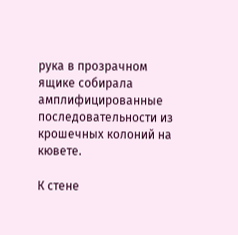рука в прозрачном ящике собирала амплифицированные последовательности из крошечных колоний на кювете.

К стене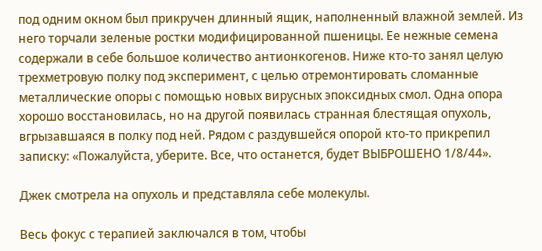под одним окном был прикручен длинный ящик, наполненный влажной землей. Из него торчали зеленые ростки модифицированной пшеницы. Ее нежные семена содержали в себе большое количество антионкогенов. Ниже кто-то занял целую трехметровую полку под эксперимент, с целью отремонтировать сломанные металлические опоры с помощью новых вирусных эпоксидных смол. Одна опора хорошо восстановилась, но на другой появилась странная блестящая опухоль, вгрызавшаяся в полку под ней. Рядом с раздувшейся опорой кто-то прикрепил записку: «Пожалуйста, уберите. Все, что останется, будет ВЫБРОШЕНО 1/8/44».

Джек смотрела на опухоль и представляла себе молекулы.

Весь фокус с терапией заключался в том, чтобы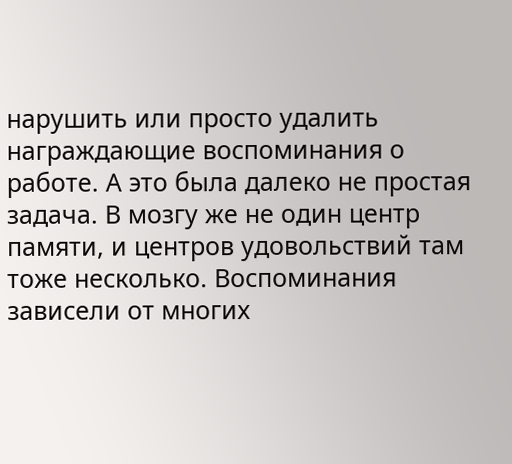нарушить или просто удалить награждающие воспоминания о работе. А это была далеко не простая задача. В мозгу же не один центр памяти, и центров удовольствий там тоже несколько. Воспоминания зависели от многих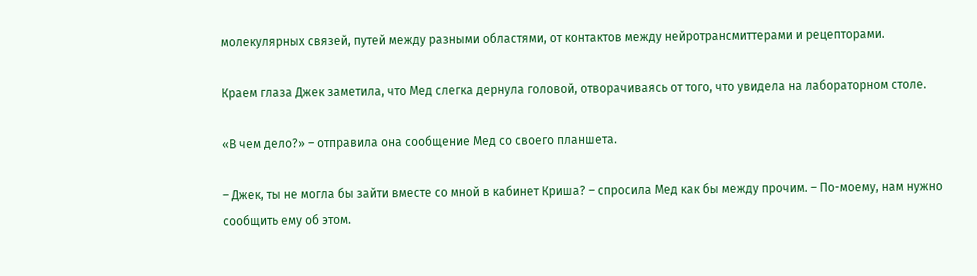молекулярных связей, путей между разными областями, от контактов между нейротрансмиттерами и рецепторами.

Краем глаза Джек заметила, что Мед слегка дернула головой, отворачиваясь от того, что увидела на лабораторном столе.

«В чем дело?» – отправила она сообщение Мед со своего планшета.

– Джек, ты не могла бы зайти вместе со мной в кабинет Криша? – спросила Мед как бы между прочим. – По-моему, нам нужно сообщить ему об этом.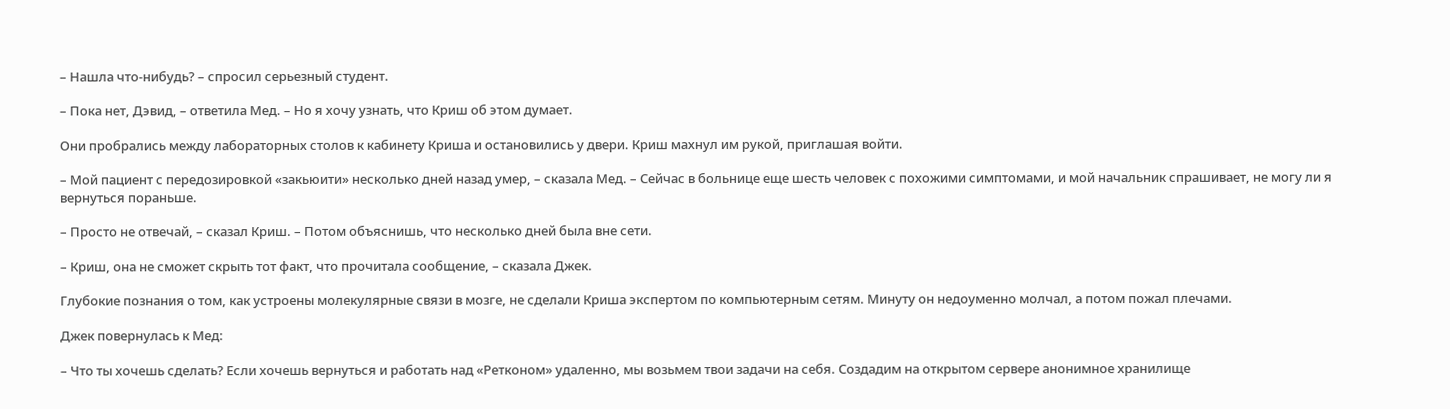– Нашла что-нибудь? – спросил серьезный студент.

– Пока нет, Дэвид, – ответила Мед. – Но я хочу узнать, что Криш об этом думает.

Они пробрались между лабораторных столов к кабинету Криша и остановились у двери. Криш махнул им рукой, приглашая войти.

– Мой пациент с передозировкой «закьюити» несколько дней назад умер, – сказала Мед. – Сейчас в больнице еще шесть человек с похожими симптомами, и мой начальник спрашивает, не могу ли я вернуться пораньше.

– Просто не отвечай, – сказал Криш. – Потом объяснишь, что несколько дней была вне сети.

– Криш, она не сможет скрыть тот факт, что прочитала сообщение, – сказала Джек.

Глубокие познания о том, как устроены молекулярные связи в мозге, не сделали Криша экспертом по компьютерным сетям. Минуту он недоуменно молчал, а потом пожал плечами.

Джек повернулась к Мед:

– Что ты хочешь сделать? Если хочешь вернуться и работать над «Ретконом» удаленно, мы возьмем твои задачи на себя. Создадим на открытом сервере анонимное хранилище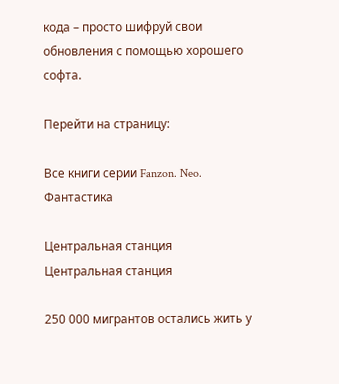кода – просто шифруй свои обновления с помощью хорошего софта.

Перейти на страницу:

Все книги серии Fanzon. Neo. Фантастика

Центральная станция
Центральная станция

250 000 мигрантов остались жить у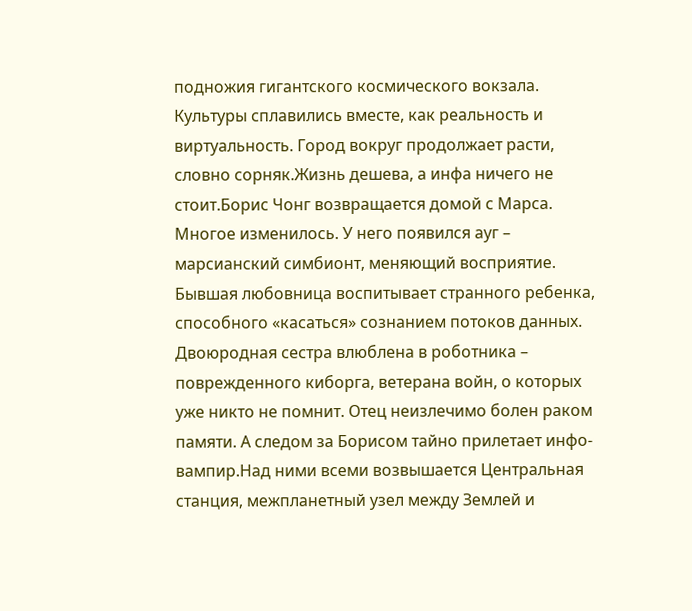подножия гигантского космического вокзала. Культуры сплавились вместе, как реальность и виртуальность. Город вокруг продолжает расти, словно сорняк.Жизнь дешева, а инфа ничего не стоит.Борис Чонг возвращается домой с Марса. Многое изменилось. У него появился ауг – марсианский симбионт, меняющий восприятие. Бывшая любовница воспитывает странного ребенка, способного «касаться» сознанием потоков данных. Двоюродная сестра влюблена в роботника – поврежденного киборга, ветерана войн, о которых уже никто не помнит. Отец неизлечимо болен раком памяти. А следом за Борисом тайно прилетает инфо-вампир.Над ними всеми возвышается Центральная станция, межпланетный узел между Землей и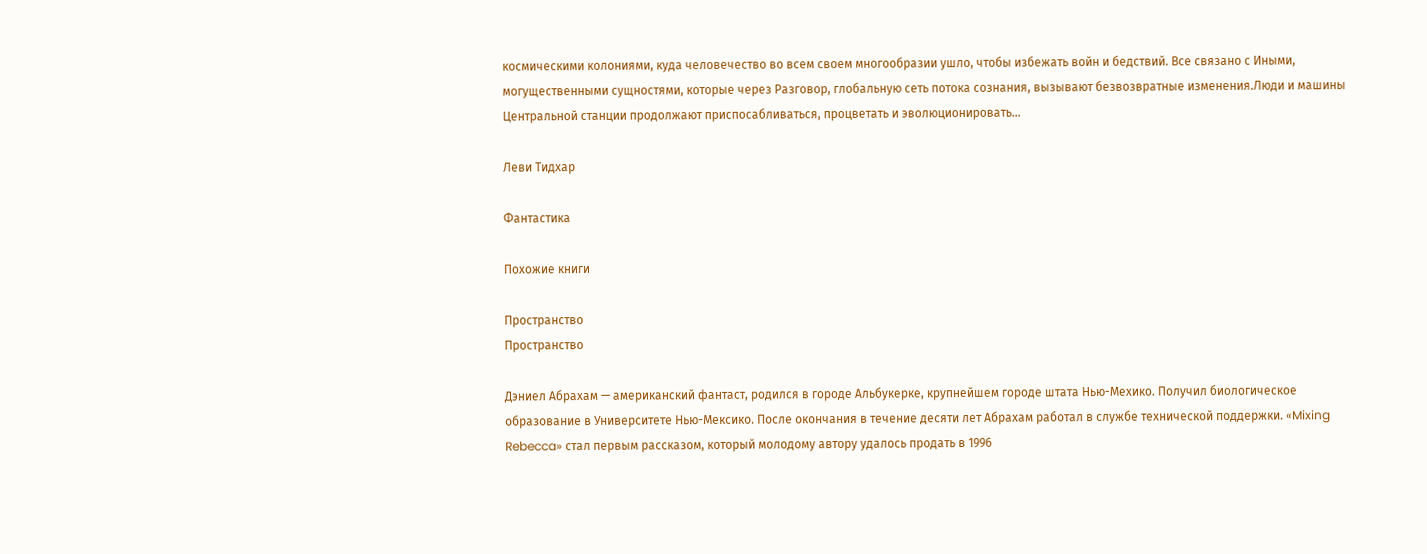космическими колониями, куда человечество во всем своем многообразии ушло, чтобы избежать войн и бедствий. Все связано с Иными, могущественными сущностями, которые через Разговор, глобальную сеть потока сознания, вызывают безвозвратные изменения.Люди и машины Центральной станции продолжают приспосабливаться, процветать и эволюционировать…

Леви Тидхар

Фантастика

Похожие книги

Пространство
Пространство

Дэниел Абрахам — американский фантаст, родился в городе Альбукерке, крупнейшем городе штата Нью-Мехико. Получил биологическое образование в Университете Нью-Мексико. После окончания в течение десяти лет Абрахам работал в службе технической поддержки. «Mixing Rebecca» стал первым рассказом, который молодому автору удалось продать в 1996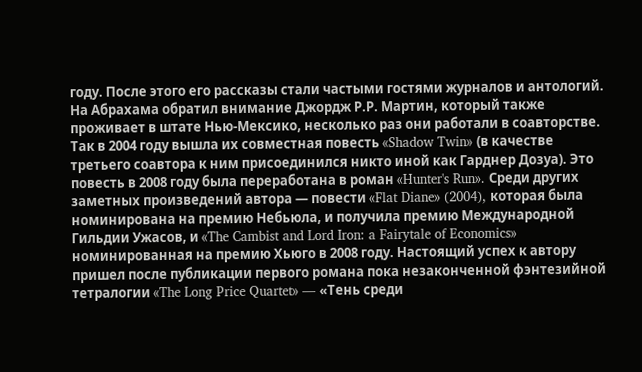году. После этого его рассказы стали частыми гостями журналов и антологий. На Абрахама обратил внимание Джордж Р.Р. Мартин, который также проживает в штате Нью-Мексико, несколько раз они работали в соавторстве. Так в 2004 году вышла их совместная повесть «Shadow Twin» (в качестве третьего соавтора к ним присоединился никто иной как Гарднер Дозуа). Это повесть в 2008 году была переработана в роман «Hunter's Run». Среди других заметных произведений автора — повести «Flat Diane» (2004), которая была номинирована на премию Небьюла, и получила премию Международной Гильдии Ужасов, и «The Cambist and Lord Iron: a Fairytale of Economics» номинированная на премию Хьюго в 2008 году. Настоящий успех к автору пришел после публикации первого романа пока незаконченной фэнтезийной тетралогии «The Long Price Quartet» — «Тень среди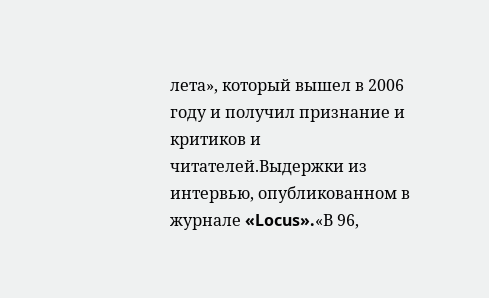лета», который вышел в 2006 году и получил признание и критиков и читателей.Выдержки из интервью, опубликованном в журнале «Locus».«В 96,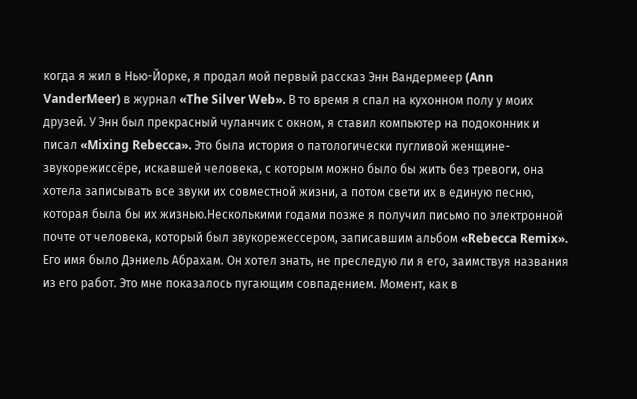когда я жил в Нью-Йорке, я продал мой первый рассказ Энн Вандермеер (Ann VanderMeer) в журнал «The Silver Web». В то время я спал на кухонном полу у моих друзей. У Энн был прекрасный чуланчик с окном, я ставил компьютер на подоконник и писал «Mixing Rebecca». Это была история о патологически пугливой женщине-звукорежиссёре, искавшей человека, с которым можно было бы жить без тревоги, она хотела записывать все звуки их совместной жизни, а потом свети их в единую песню, которая была бы их жизнью.Несколькими годами позже я получил письмо по электронной почте от человека, который был звукорежессером, записавшим альбом «Rebecca Remix». Его имя было Дэниель Абрахам. Он хотел знать, не преследую ли я его, заимствуя названия из его работ. Это мне показалось пугающим совпадением. Момент, как в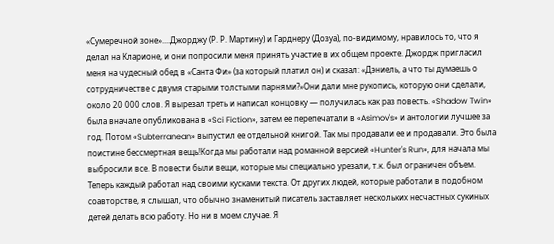«Сумеречной зоне»....Джорджу (Р. Р. Мартину) и Гарднеру (Дозуа), по-видимому, нравилось то, что я делал на Кларионе, и они попросили меня принять участие в их общем проекте. Джордж пригласил меня на чудесный обед в «Санта Фи» (за который платил он) и сказал: «Дэниель, а что ты думаешь о сотрудничестве с двумя старыми толстыми парнями?»Они дали мне рукопись, которую они сделали, около 20 000 слов. Я вырезал треть и написал концовку — получилась как раз повесть. «Shadow Twin» была вначале опубликована в «Sci Fiction», затем ее перепечатали в «Asimov's» и антологии лучшее за год. Потом «Subterranean» выпустил ее отдельной книгой. Так мы продавали ее и продавали. Это была поистине бессмертная вещь!Когда мы работали над романной версией «Hunter's Run», для начала мы выбросили все. В повести были вещи, которые мы специально урезали, т.к. был ограничен объем. Теперь каждый работал над своими кусками текста. От других людей, которые работали в подобном соавторстве, я слышал, что обычно знаменитый писатель заставляет нескольких несчастных сукиных детей делать всю работу. Но ни в моем случае. Я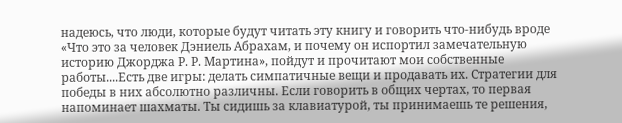надеюсь, что люди, которые будут читать эту книгу и говорить что-нибудь вроде «Что это за человек Дэниель Абрахам, и почему он испортил замечательную историю Джорджа Р. Р. Мартина», пойдут и прочитают мои собственные работы....Есть две игры: делать симпатичные вещи и продавать их. Стратегии для победы в них абсолютно различны. Если говорить в общих чертах, то первая напоминает шахматы. Ты сидишь за клавиатурой, ты принимаешь те решения,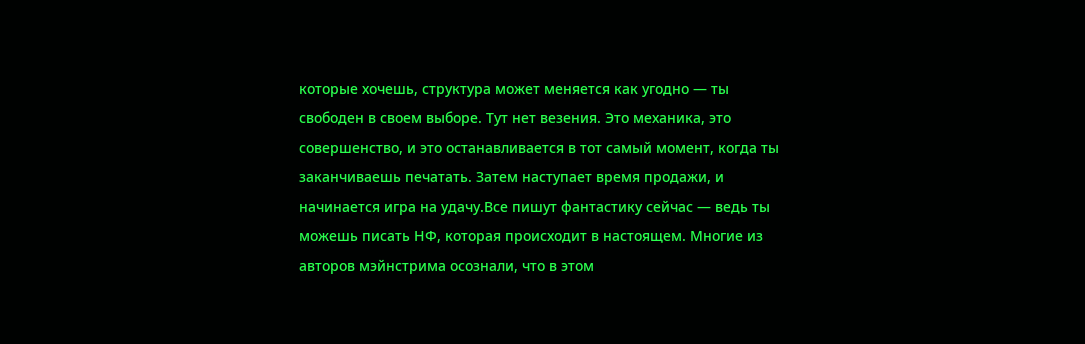которые хочешь, структура может меняется как угодно — ты свободен в своем выборе. Тут нет везения. Это механика, это совершенство, и это останавливается в тот самый момент, когда ты заканчиваешь печатать. Затем наступает время продажи, и начинается игра на удачу.Все пишут фантастику сейчас — ведь ты можешь писать НФ, которая происходит в настоящем. Многие из авторов мэйнстрима осознали, что в этом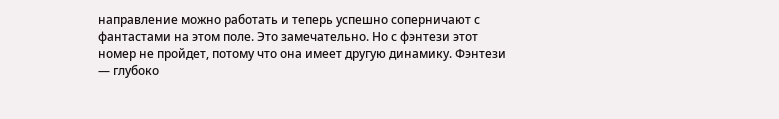направление можно работать и теперь успешно соперничают с фантастами на этом поле. Это замечательно. Но с фэнтези этот номер не пройдет, потому что она имеет другую динамику. Фэнтези — глубоко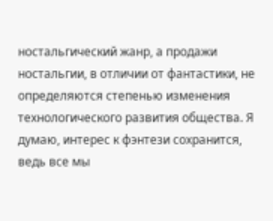ностальгический жанр, а продажи ностальгии, в отличии от фантастики, не определяются степенью изменения технологического развития общества. Я думаю, интерес к фэнтези сохранится, ведь все мы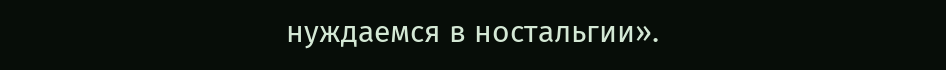нуждаемся в ностальгии».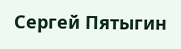Сергей Пятыгин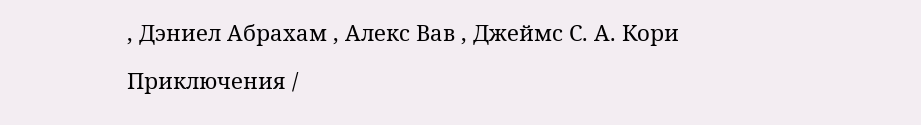, Дэниел Абрахам , Алекс Вав , Джеймс С. А. Кори

Приключения /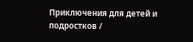Приключения для детей и подростков /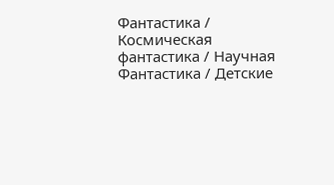Фантастика / Космическая фантастика / Научная Фантастика / Детские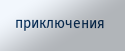приключения